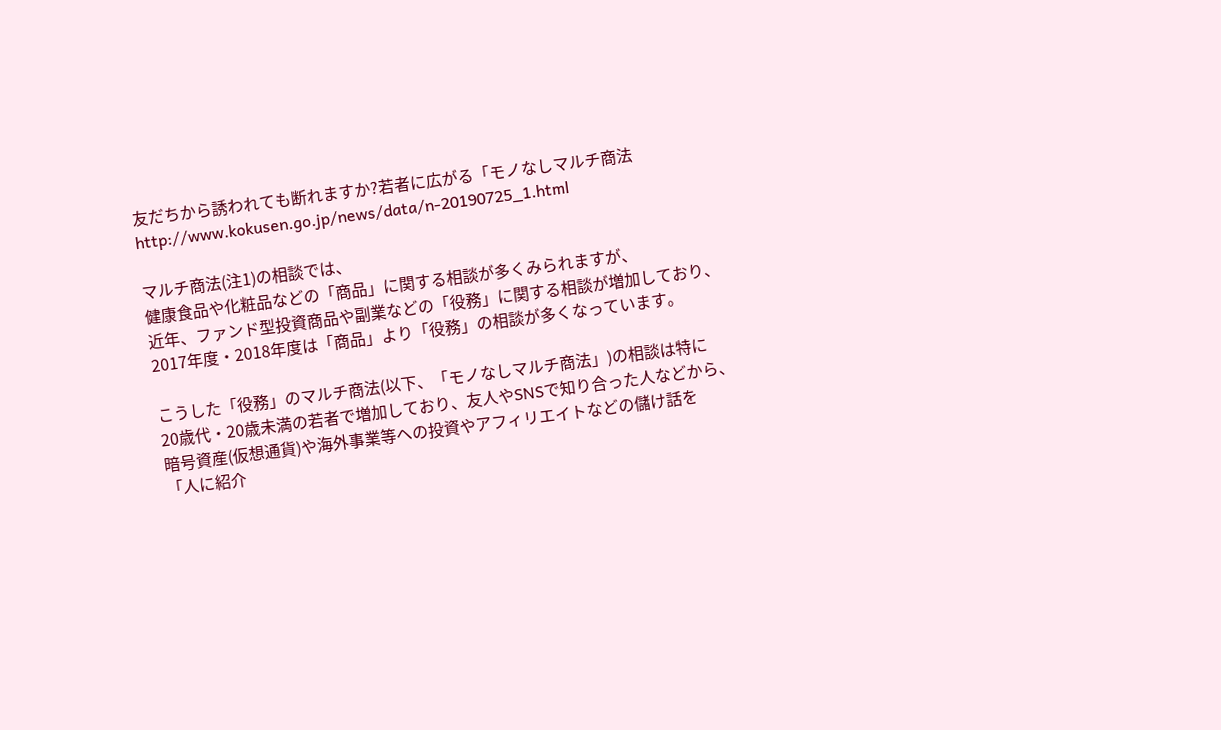友だちから誘われても断れますか?若者に広がる「モノなしマルチ商法
http://www.kokusen.go.jp/news/data/n-20190725_1.html

マルチ商法(注1)の相談では、
健康食品や化粧品などの「商品」に関する相談が多くみられますが、
近年、ファンド型投資商品や副業などの「役務」に関する相談が増加しており、
2017年度・2018年度は「商品」より「役務」の相談が多くなっています。

こうした「役務」のマルチ商法(以下、「モノなしマルチ商法」)の相談は特に
20歳代・20歳未満の若者で増加しており、友人やSNSで知り合った人などから、
暗号資産(仮想通貨)や海外事業等への投資やアフィリエイトなどの儲け話を
「人に紹介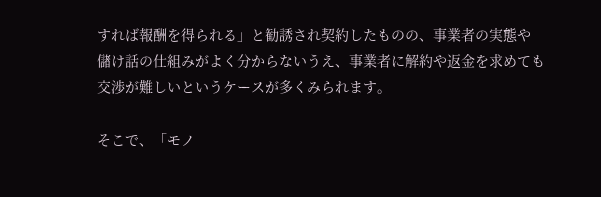すれば報酬を得られる」と勧誘され契約したものの、事業者の実態や
儲け話の仕組みがよく分からないうえ、事業者に解約や返金を求めても
交渉が難しいというケースが多くみられます。

そこで、「モノ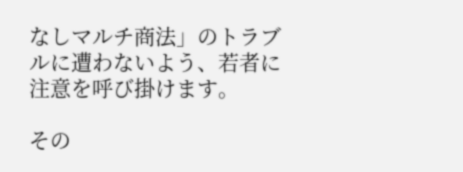なしマルチ商法」のトラブルに遭わないよう、若者に注意を呼び掛けます。

その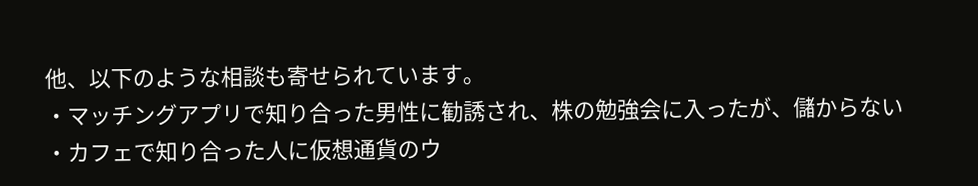他、以下のような相談も寄せられています。
・マッチングアプリで知り合った男性に勧誘され、株の勉強会に入ったが、儲からない
・カフェで知り合った人に仮想通貨のウ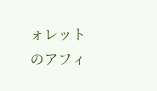ォレットのアフィ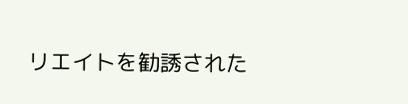リエイトを勧誘された